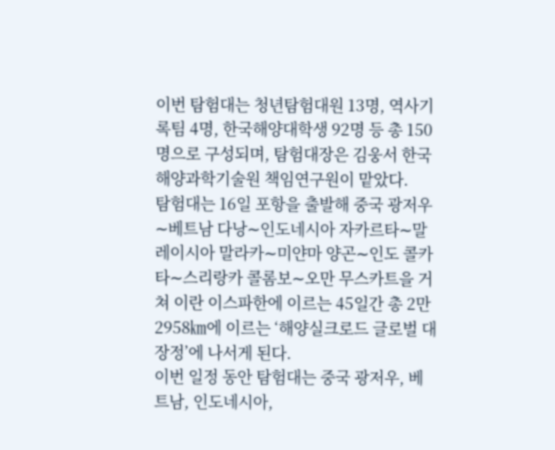이번 탐험대는 청년탐험대원 13명, 역사기록팀 4명, 한국해양대학생 92명 등 총 150명으로 구성되며, 탐험대장은 김웅서 한국해양과학기술원 책임연구원이 맡았다.
탐험대는 16일 포항을 출발해 중국 광저우∼베트남 다낭∼인도네시아 자카르타∼말레이시아 말라카∼미얀마 양곤∼인도 콜카타∼스리랑카 콜롬보∼오만 무스카트을 거쳐 이란 이스파한에 이르는 45일간 총 2만2958㎞에 이르는 ‘해양실크로드 글로벌 대장정’에 나서게 된다.
이번 일정 동안 탐험대는 중국 광저우, 베트남, 인도네시아,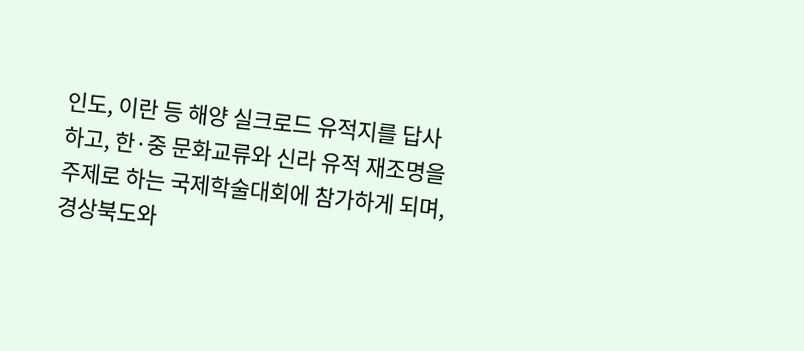인도, 이란 등 해양 실크로드 유적지를 답사하고, 한·중 문화교류와 신라 유적 재조명을 주제로 하는 국제학술대회에 참가하게 되며, 경상북도와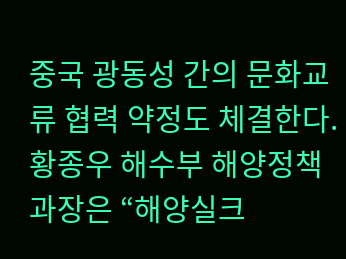중국 광동성 간의 문화교류 협력 약정도 체결한다.
황종우 해수부 해양정책과장은 “해양실크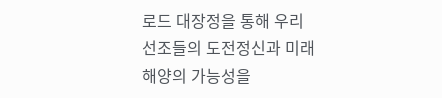로드 대장정을 통해 우리 선조들의 도전정신과 미래 해양의 가능성을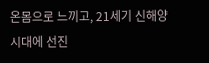온몸으로 느끼고, 21세기 신해양 시대에 선진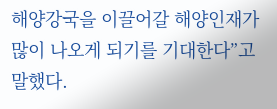해양강국을 이끌어갈 해양인재가 많이 나오게 되기를 기대한다”고 말했다.